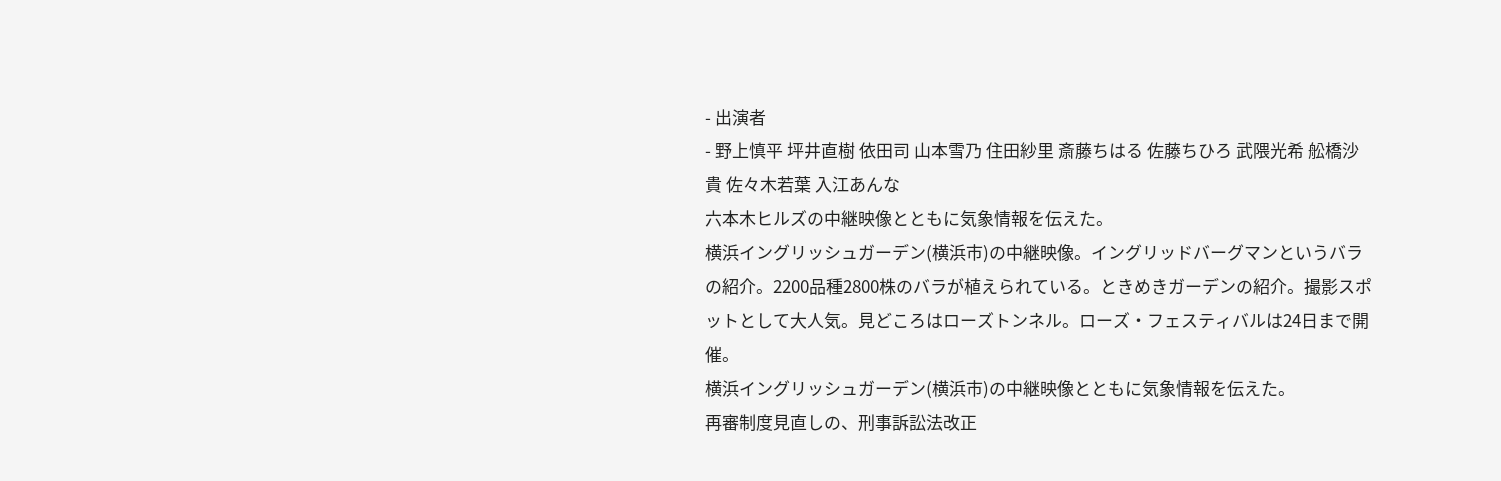- 出演者
- 野上慎平 坪井直樹 依田司 山本雪乃 住田紗里 斎藤ちはる 佐藤ちひろ 武隈光希 舩橋沙貴 佐々木若葉 入江あんな
六本木ヒルズの中継映像とともに気象情報を伝えた。
横浜イングリッシュガーデン(横浜市)の中継映像。イングリッドバーグマンというバラの紹介。2200品種2800株のバラが植えられている。ときめきガーデンの紹介。撮影スポットとして大人気。見どころはローズトンネル。ローズ・フェスティバルは24日まで開催。
横浜イングリッシュガーデン(横浜市)の中継映像とともに気象情報を伝えた。
再審制度見直しの、刑事訴訟法改正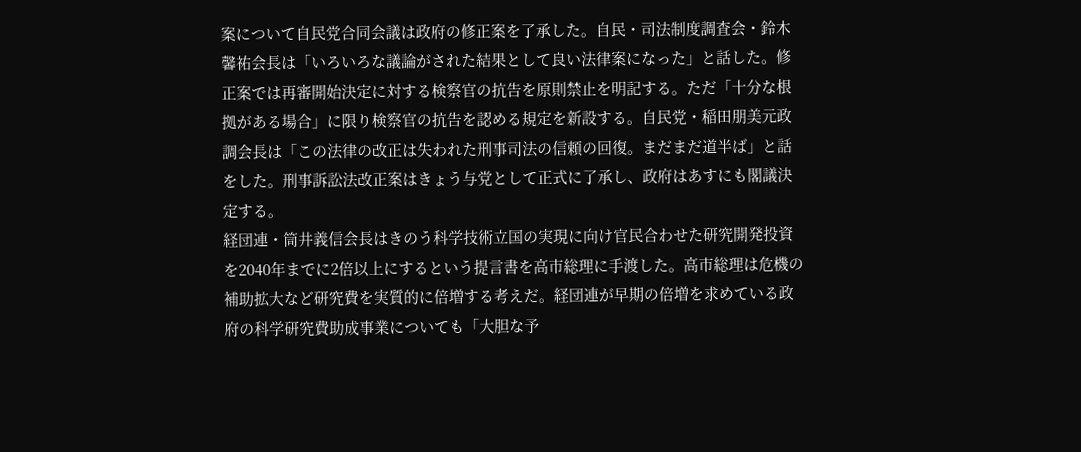案について自民党合同会議は政府の修正案を了承した。自民・司法制度調査会・鈴木馨祐会長は「いろいろな議論がされた結果として良い法律案になった」と話した。修正案では再審開始決定に対する検察官の抗告を原則禁止を明記する。ただ「十分な根拠がある場合」に限り検察官の抗告を認める規定を新設する。自民党・稲田朋美元政調会長は「この法律の改正は失われた刑事司法の信頼の回復。まだまだ道半ば」と話をした。刑事訴訟法改正案はきょう与党として正式に了承し、政府はあすにも閣議決定する。
経団連・筒井義信会長はきのう科学技術立国の実現に向け官民合わせた研究開発投資を2040年までに2倍以上にするという提言書を高市総理に手渡した。高市総理は危機の補助拡大など研究費を実質的に倍増する考えだ。経団連が早期の倍増を求めている政府の科学研究費助成事業についても「大胆な予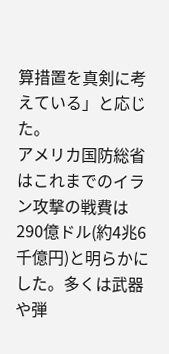算措置を真剣に考えている」と応じた。
アメリカ国防総省はこれまでのイラン攻撃の戦費は290億ドル(約4兆6千億円)と明らかにした。多くは武器や弾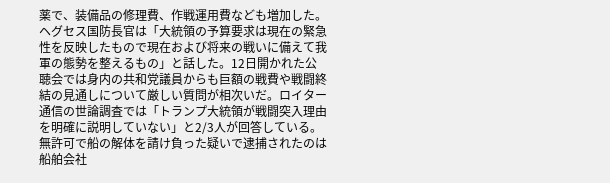薬で、装備品の修理費、作戦運用費なども増加した。ヘグセス国防長官は「大統領の予算要求は現在の緊急性を反映したもので現在および将来の戦いに備えて我軍の態勢を整えるもの」と話した。12日開かれた公聴会では身内の共和党議員からも巨額の戦費や戦闘終結の見通しについて厳しい質問が相次いだ。ロイター通信の世論調査では「トランプ大統領が戦闘突入理由を明確に説明していない」と2/3人が回答している。
無許可で船の解体を請け負った疑いで逮捕されたのは船舶会社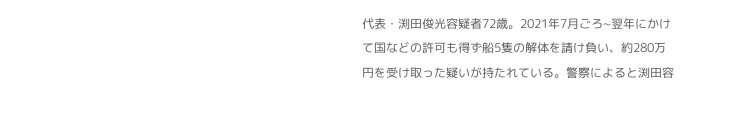代表・渕田俊光容疑者72歳。2021年7月ごろ~翌年にかけて国などの許可も得ず船5隻の解体を請け負い、約280万円を受け取った疑いが持たれている。警察によると渕田容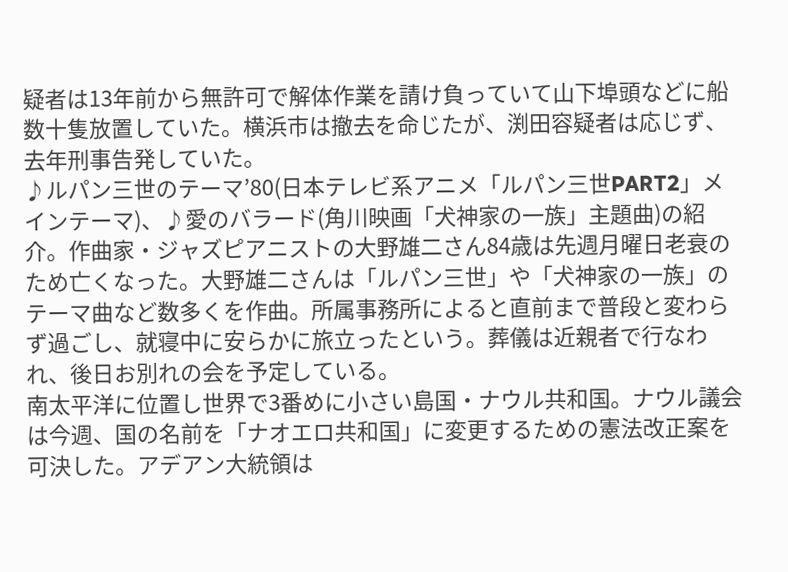疑者は13年前から無許可で解体作業を請け負っていて山下埠頭などに船数十隻放置していた。横浜市は撤去を命じたが、渕田容疑者は応じず、去年刑事告発していた。
♪ルパン三世のテーマ’80(日本テレビ系アニメ「ルパン三世PART2」メインテーマ)、♪愛のバラード(角川映画「犬神家の一族」主題曲)の紹介。作曲家・ジャズピアニストの大野雄二さん84歳は先週月曜日老衰のため亡くなった。大野雄二さんは「ルパン三世」や「犬神家の一族」のテーマ曲など数多くを作曲。所属事務所によると直前まで普段と変わらず過ごし、就寝中に安らかに旅立ったという。葬儀は近親者で行なわれ、後日お別れの会を予定している。
南太平洋に位置し世界で3番めに小さい島国・ナウル共和国。ナウル議会は今週、国の名前を「ナオエロ共和国」に変更するための憲法改正案を可決した。アデアン大統領は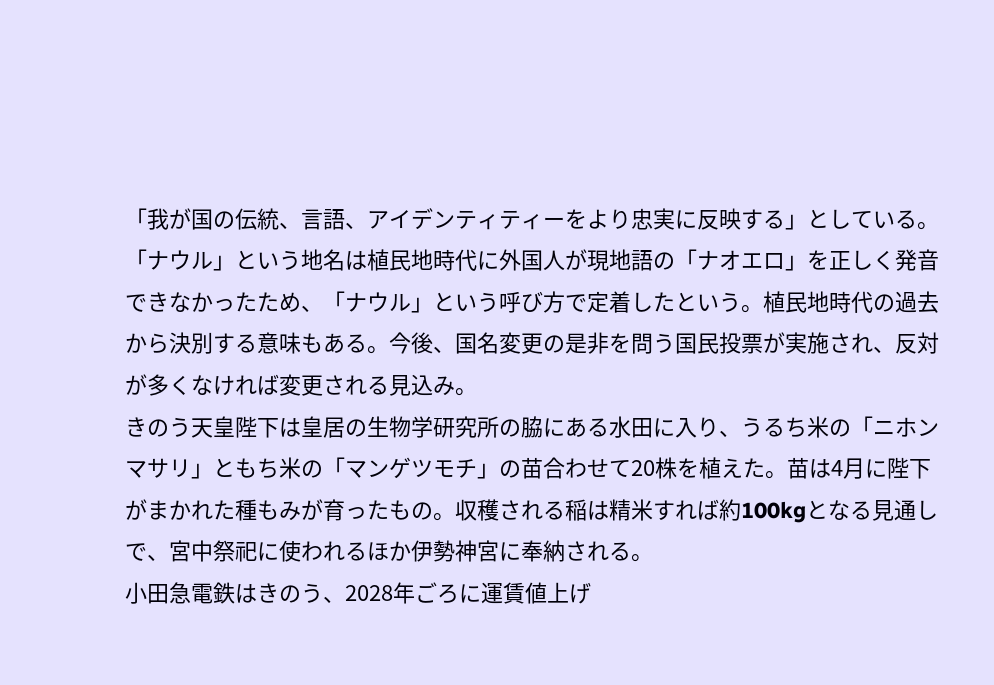「我が国の伝統、言語、アイデンティティーをより忠実に反映する」としている。「ナウル」という地名は植民地時代に外国人が現地語の「ナオエロ」を正しく発音できなかったため、「ナウル」という呼び方で定着したという。植民地時代の過去から決別する意味もある。今後、国名変更の是非を問う国民投票が実施され、反対が多くなければ変更される見込み。
きのう天皇陛下は皇居の生物学研究所の脇にある水田に入り、うるち米の「ニホンマサリ」ともち米の「マンゲツモチ」の苗合わせて20株を植えた。苗は4月に陛下がまかれた種もみが育ったもの。収穫される稲は精米すれば約100kgとなる見通しで、宮中祭祀に使われるほか伊勢神宮に奉納される。
小田急電鉄はきのう、2028年ごろに運賃値上げ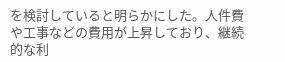を検討していると明らかにした。人件費や工事などの費用が上昇しており、継続的な利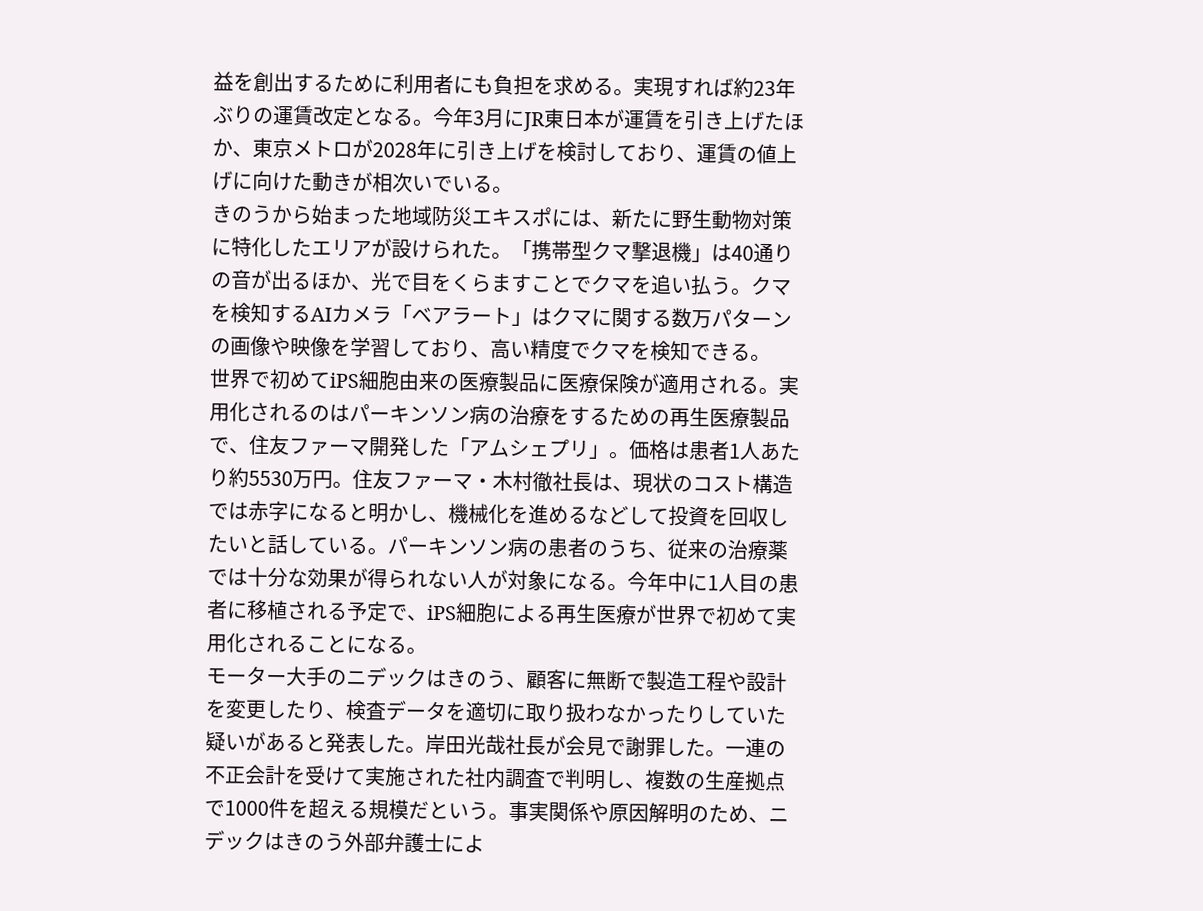益を創出するために利用者にも負担を求める。実現すれば約23年ぶりの運賃改定となる。今年3月にJR東日本が運賃を引き上げたほか、東京メトロが2028年に引き上げを検討しており、運賃の値上げに向けた動きが相次いでいる。
きのうから始まった地域防災エキスポには、新たに野生動物対策に特化したエリアが設けられた。「携帯型クマ撃退機」は40通りの音が出るほか、光で目をくらますことでクマを追い払う。クマを検知するAIカメラ「ベアラート」はクマに関する数万パターンの画像や映像を学習しており、高い精度でクマを検知できる。
世界で初めてiPS細胞由来の医療製品に医療保険が適用される。実用化されるのはパーキンソン病の治療をするための再生医療製品で、住友ファーマ開発した「アムシェプリ」。価格は患者1人あたり約5530万円。住友ファーマ・木村徹社長は、現状のコスト構造では赤字になると明かし、機械化を進めるなどして投資を回収したいと話している。パーキンソン病の患者のうち、従来の治療薬では十分な効果が得られない人が対象になる。今年中に1人目の患者に移植される予定で、iPS細胞による再生医療が世界で初めて実用化されることになる。
モーター大手のニデックはきのう、顧客に無断で製造工程や設計を変更したり、検査データを適切に取り扱わなかったりしていた疑いがあると発表した。岸田光哉社長が会見で謝罪した。一連の不正会計を受けて実施された社内調査で判明し、複数の生産拠点で1000件を超える規模だという。事実関係や原因解明のため、ニデックはきのう外部弁護士によ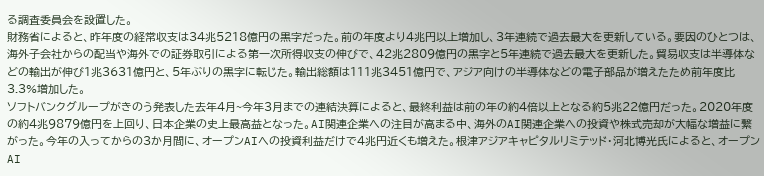る調査委員会を設置した。
財務省によると、昨年度の経常収支は34兆5218億円の黒字だった。前の年度より4兆円以上増加し、3年連続で過去最大を更新している。要因のひとつは、海外子会社からの配当や海外での証券取引による第一次所得収支の伸びで、42兆2809億円の黒字と5年連続で過去最大を更新した。貿易収支は半導体などの輸出が伸び1兆3631億円と、5年ぶりの黒字に転じた。輸出総額は111兆3451億円で、アジア向けの半導体などの電子部品が増えたため前年度比3.3%増加した。
ソフトバンクグループがきのう発表した去年4月~今年3月までの連結決算によると、最終利益は前の年の約4倍以上となる約5兆22億円だった。2020年度の約4兆9879億円を上回り、日本企業の史上最高益となった。AI関連企業への注目が高まる中、海外のAI関連企業への投資や株式売却が大幅な増益に繋がった。今年の入ってからの3か月間に、オープンAIへの投資利益だけで4兆円近くも増えた。根津アジアキャピタルリミテッド・河北博光氏によると、オープンAI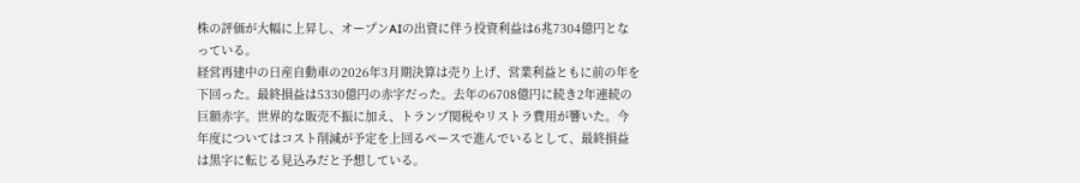株の評価が大幅に上昇し、オープンAIの出資に伴う投資利益は6兆7304億円となっている。
経営再建中の日産自動車の2026年3月期決算は売り上げ、営業利益ともに前の年を下回った。最終損益は5330億円の赤字だった。去年の6708億円に続き2年連続の巨額赤字。世界的な販売不振に加え、トランプ関税やリストラ費用が響いた。今年度についてはコスト削減が予定を上回るペースで進んでいるとして、最終損益は黒字に転じる見込みだと予想している。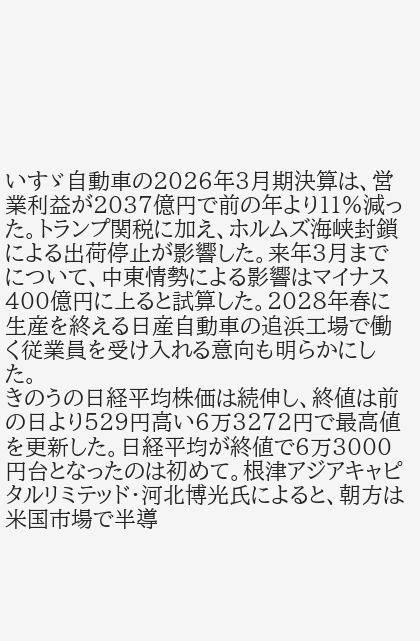いすゞ自動車の2026年3月期決算は、営業利益が2037億円で前の年より11%減った。トランプ関税に加え、ホルムズ海峡封鎖による出荷停止が影響した。来年3月までについて、中東情勢による影響はマイナス400億円に上ると試算した。2028年春に生産を終える日産自動車の追浜工場で働く従業員を受け入れる意向も明らかにした。
きのうの日経平均株価は続伸し、終値は前の日より529円高い6万3272円で最高値を更新した。日経平均が終値で6万3000円台となったのは初めて。根津アジアキャピタルリミテッド・河北博光氏によると、朝方は米国市場で半導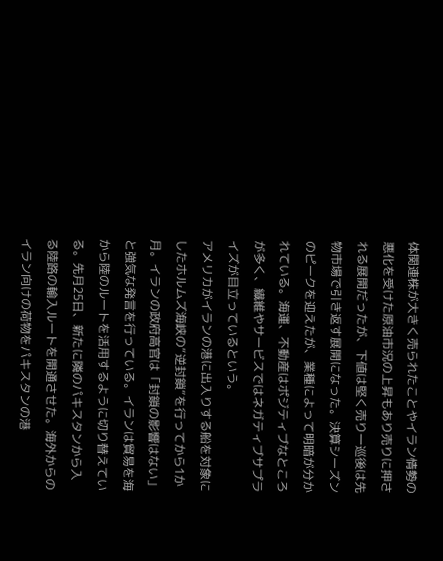体関連株が大きく売られたことやイラン情勢の悪化を受けた原油市況の上昇もあり売りに押される展開だったが、下値は堅く売り一巡後は先物市場で引き返す展開になった。決算シーズンのピークを迎えたが、業種によって明暗が分かれている。海運、不動産はポジティブなところが多く、繊維やサービスではネガティブサプライズが目立っているという。
アメリカがイランの港に出入りする船を対象にしたホルムズ海峡の“逆封鎖”を行ってから1か月。イランの政府高官は「封鎖の影響はない」と強気な発言を行っている。イランは貿易を海から陸のルートを活用するように切り替えている。先月25日、新たに隣のパキスタンから入る陸路の輸入ルートを開通させた。海外からのイラン向けの荷物をパキスタンの港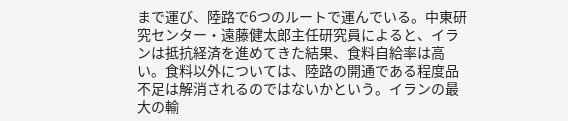まで運び、陸路で6つのルートで運んでいる。中東研究センター・遠藤健太郎主任研究員によると、イランは抵抗経済を進めてきた結果、食料自給率は高い。食料以外については、陸路の開通である程度品不足は解消されるのではないかという。イランの最大の輸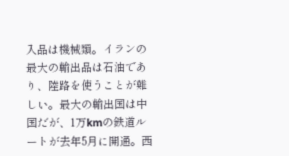入品は機械類。イランの最大の輸出品は石油であり、陸路を使うことが難しい。最大の輸出国は中国だが、1万kmの鉄道ルートが去年5月に開通。西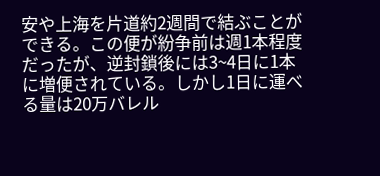安や上海を片道約2週間で結ぶことができる。この便が紛争前は週1本程度だったが、逆封鎖後には3~4日に1本に増便されている。しかし1日に運べる量は20万バレル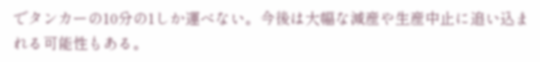でタンカーの10分の1しか運べない。今後は大幅な減産や生産中止に追い込まれる可能性もある。